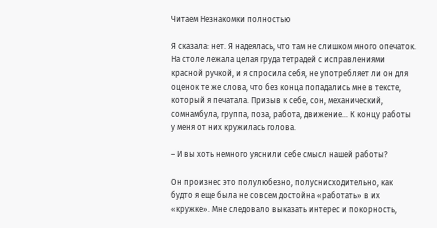Читаем Незнакомки полностью

Я сказала: нет. Я надеялась, что там не слишком много опечаток. На столе лежала целая груда тетрадей с исправлениями красной ручкой, и я спросила себя, не употребляет ли он для оценок те же слова, что без конца попадались мне в тексте, который я печатала. Призыв к себе, сон, механический, сомнамбула, группа, поза, работа, движение… К концу работы у меня от них кружилась голова.

– И вы хоть немного уяснили себе смысл нашей работы?

Он произнес это полулюбезно, полуснисходительно, как будто я еще была не совсем достойна «работать» в их «кружке». Мне следовало выказать интерес и покорность,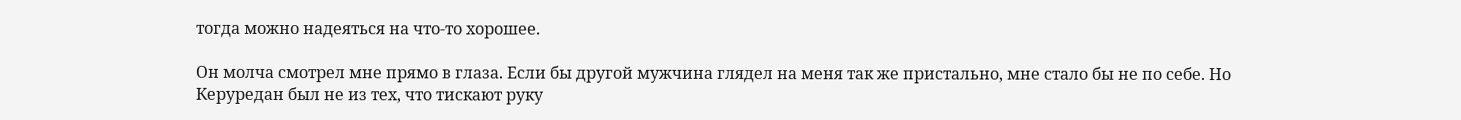тогда можно надеяться на что-то хорошее.

Он молча смотрел мне прямо в глаза. Если бы другой мужчина глядел на меня так же пристально, мне стало бы не по себе. Но Керуредан был не из тех, что тискают руку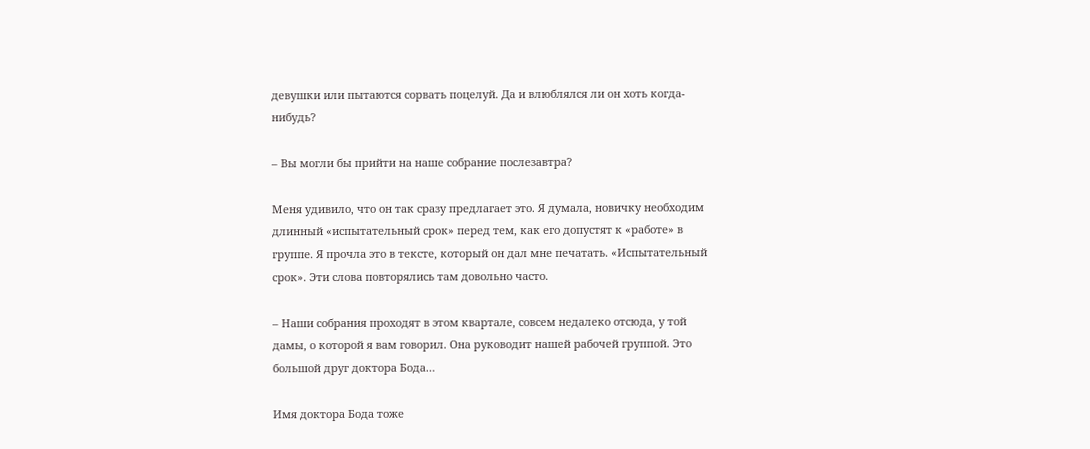девушки или пытаются сорвать поцелуй. Да и влюблялся ли он хоть когда-нибудь?

– Вы могли бы прийти на наше собрание послезавтра?

Меня удивило, что он так сразу предлагает это. Я думала, новичку необходим длинный «испытательный срок» перед тем, как его допустят к «работе» в группе. Я прочла это в тексте, который он дал мне печатать. «Испытательный срок». Эти слова повторялись там довольно часто.

– Наши собрания проходят в этом квартале, совсем недалеко отсюда, у той дамы, о которой я вам говорил. Она руководит нашей рабочей группой. Это большой друг доктора Бода…

Имя доктора Бода тоже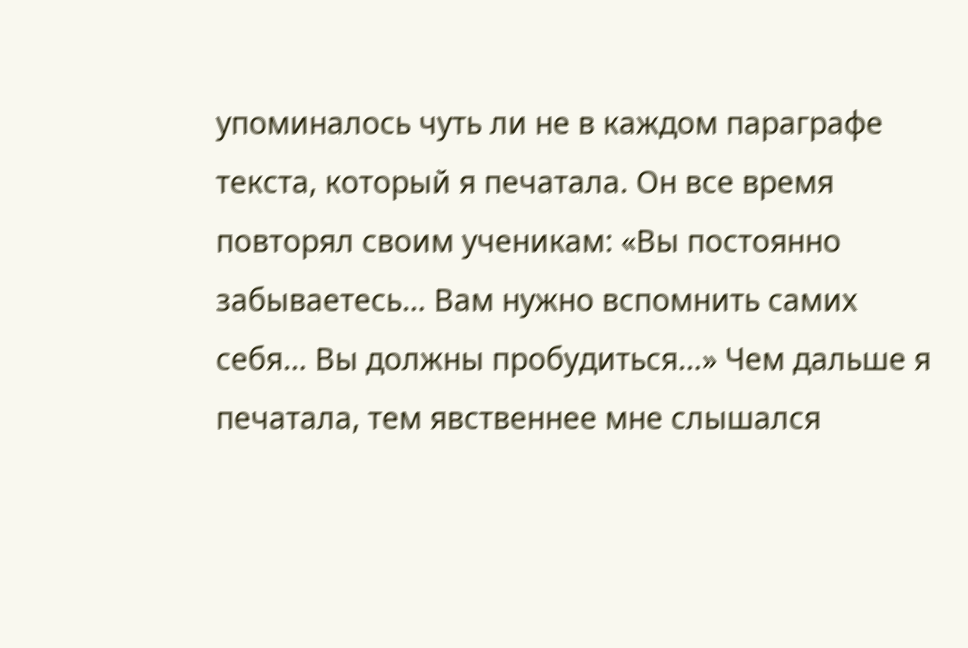упоминалось чуть ли не в каждом параграфе текста, который я печатала. Он все время повторял своим ученикам: «Вы постоянно забываетесь… Вам нужно вспомнить самих себя… Вы должны пробудиться…» Чем дальше я печатала, тем явственнее мне слышался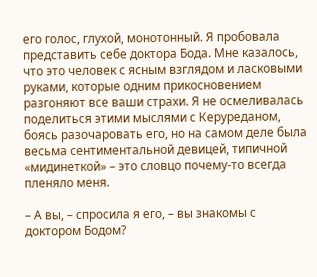его голос, глухой, монотонный. Я пробовала представить себе доктора Бода. Мне казалось, что это человек с ясным взглядом и ласковыми руками, которые одним прикосновением разгоняют все ваши страхи. Я не осмеливалась поделиться этими мыслями с Керуреданом, боясь разочаровать его, но на самом деле была весьма сентиментальной девицей, типичной «мидинеткой» – это словцо почему-то всегда пленяло меня.

– А вы, – спросила я его, – вы знакомы с доктором Бодом?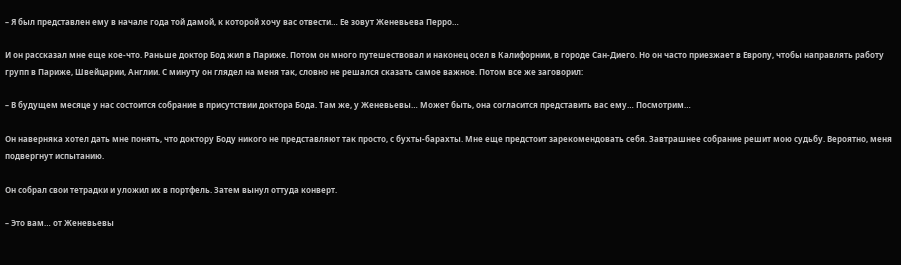– Я был представлен ему в начале года той дамой, к которой хочу вас отвести… Ее зовут Женевьева Перро…

И он рассказал мне еще кое-что. Раньше доктор Бод жил в Париже. Потом он много путешествовал и наконец осел в Калифорнии, в городе Сан-Диего. Но он часто приезжает в Европу, чтобы направлять работу групп в Париже, Швейцарии, Англии. С минуту он глядел на меня так, словно не решался сказать самое важное. Потом все же заговорил:

– В будущем месяце у нас состоится собрание в присутствии доктора Бода. Там же, у Женевьевы… Может быть, она согласится представить вас ему… Посмотрим…

Он наверняка хотел дать мне понять, что доктору Боду никого не представляют так просто, с бухты-барахты. Мне еще предстоит зарекомендовать себя. Завтрашнее собрание решит мою судьбу. Вероятно, меня подвергнут испытанию.

Он собрал свои тетрадки и уложил их в портфель. Затем вынул оттуда конверт.

– Это вам… от Женевьевы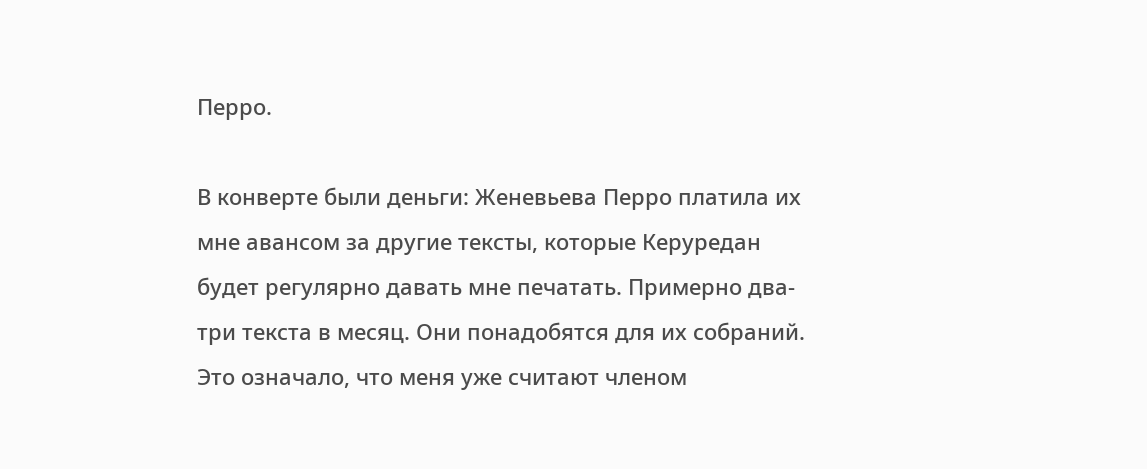Перро.

В конверте были деньги: Женевьева Перро платила их мне авансом за другие тексты, которые Керуредан будет регулярно давать мне печатать. Примерно два-три текста в месяц. Они понадобятся для их собраний. Это означало, что меня уже считают членом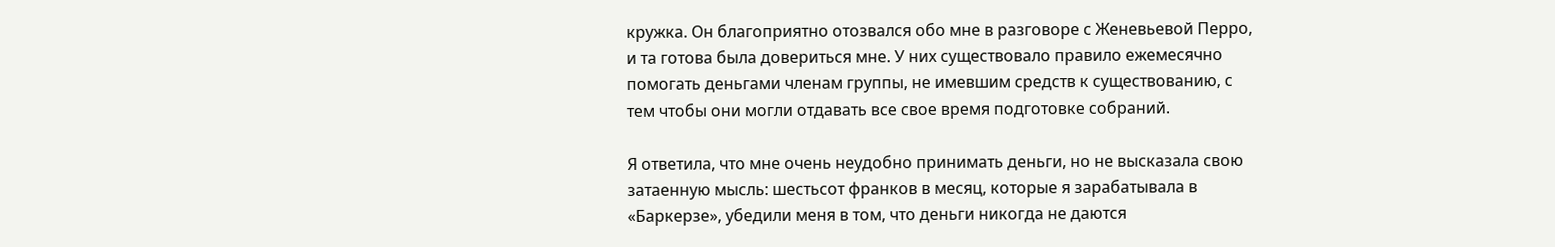кружка. Он благоприятно отозвался обо мне в разговоре с Женевьевой Перро, и та готова была довериться мне. У них существовало правило ежемесячно помогать деньгами членам группы, не имевшим средств к существованию, с тем чтобы они могли отдавать все свое время подготовке собраний.

Я ответила, что мне очень неудобно принимать деньги, но не высказала свою затаенную мысль: шестьсот франков в месяц, которые я зарабатывала в «Баркерзе», убедили меня в том, что деньги никогда не даются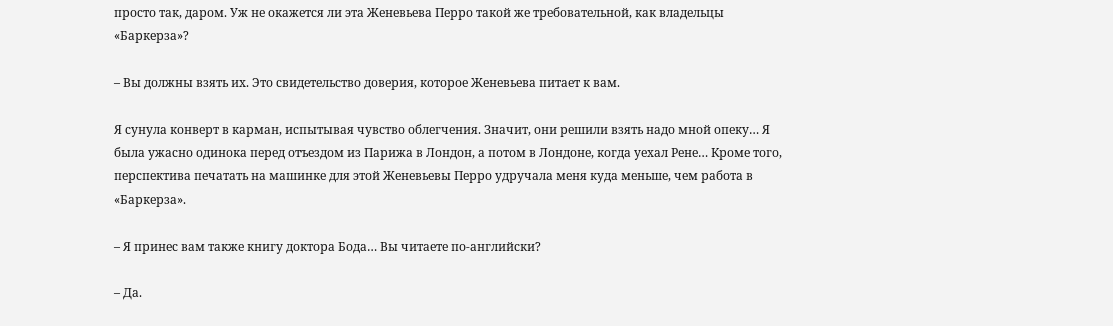просто так, даром. Уж не окажется ли эта Женевьева Перро такой же требовательной, как владельцы «Баркерза»?

– Вы должны взять их. Это свидетельство доверия, которое Женевьева питает к вам.

Я сунула конверт в карман, испытывая чувство облегчения. Значит, они решили взять надо мной опеку… Я была ужасно одинока перед отъездом из Парижа в Лондон, а потом в Лондоне, когда уехал Рене… Кроме того, перспектива печатать на машинке для этой Женевьевы Перро удручала меня куда меньше, чем работа в «Баркерза».

– Я принес вам также книгу доктора Бода… Вы читаете по-английски?

– Да.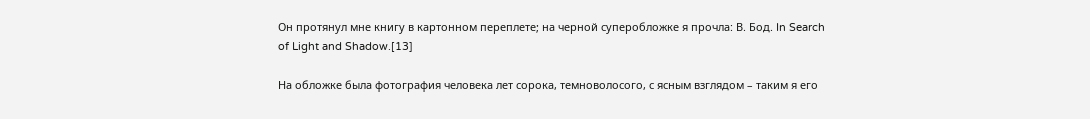Он протянул мне книгу в картонном переплете; на черной суперобложке я прочла: В. Бод. In Search of Light and Shadow.[13]

На обложке была фотография человека лет сорока, темноволосого, с ясным взглядом – таким я его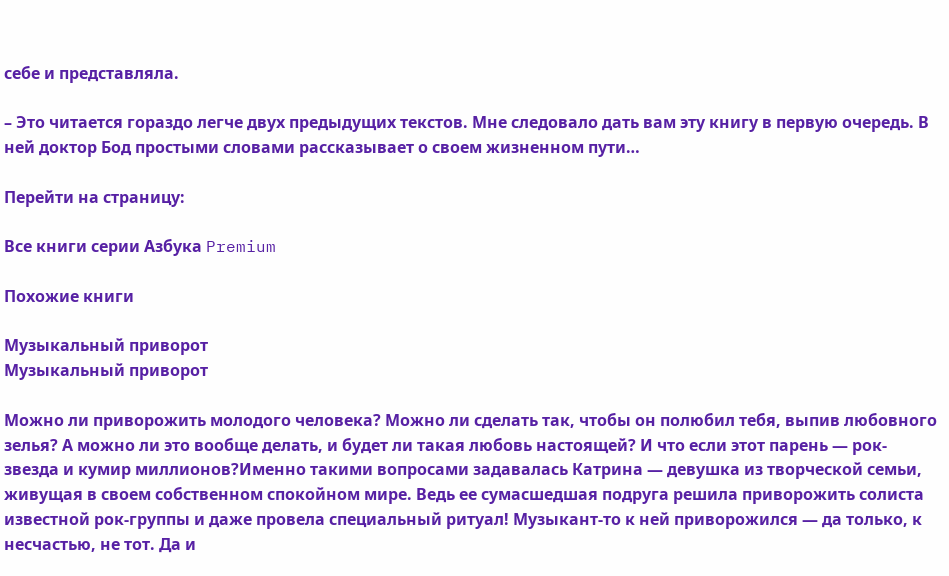себе и представляла.

– Это читается гораздо легче двух предыдущих текстов. Мне следовало дать вам эту книгу в первую очередь. В ней доктор Бод простыми словами рассказывает о своем жизненном пути…

Перейти на страницу:

Все книги серии Азбука Premium

Похожие книги

Музыкальный приворот
Музыкальный приворот

Можно ли приворожить молодого человека? Можно ли сделать так, чтобы он полюбил тебя, выпив любовного зелья? А можно ли это вообще делать, и будет ли такая любовь настоящей? И что если этот парень — рок-звезда и кумир миллионов?Именно такими вопросами задавалась Катрина — девушка из творческой семьи, живущая в своем собственном спокойном мире. Ведь ее сумасшедшая подруга решила приворожить солиста известной рок-группы и даже провела специальный ритуал! Музыкант-то к ней приворожился — да только, к несчастью, не тот. Да и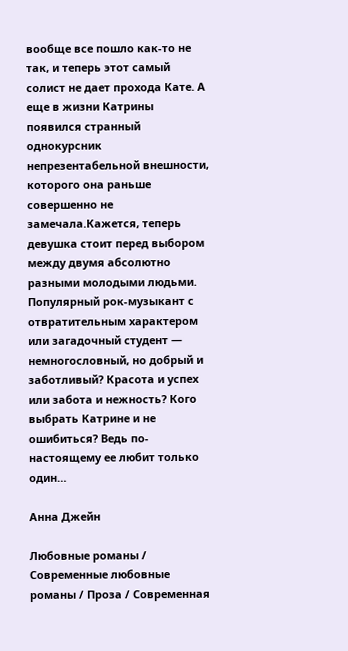вообще все пошло как-то не так, и теперь этот самый солист не дает прохода Кате. А еще в жизни Катрины появился странный однокурсник непрезентабельной внешности, которого она раньше совершенно не замечала.Кажется, теперь девушка стоит перед выбором между двумя абсолютно разными молодыми людьми. Популярный рок-музыкант с отвратительным характером или загадочный студент — немногословный, но добрый и заботливый? Красота и успех или забота и нежность? Кого выбрать Катрине и не ошибиться? Ведь по-настоящему ее любит только один…

Анна Джейн

Любовные романы / Современные любовные романы / Проза / Современная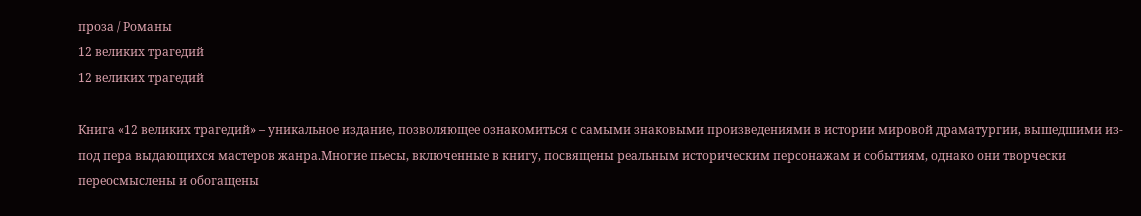проза / Романы
12 великих трагедий
12 великих трагедий

Книга «12 великих трагедий» – уникальное издание, позволяющее ознакомиться с самыми знаковыми произведениями в истории мировой драматургии, вышедшими из-под пера выдающихся мастеров жанра.Многие пьесы, включенные в книгу, посвящены реальным историческим персонажам и событиям, однако они творчески переосмыслены и обогащены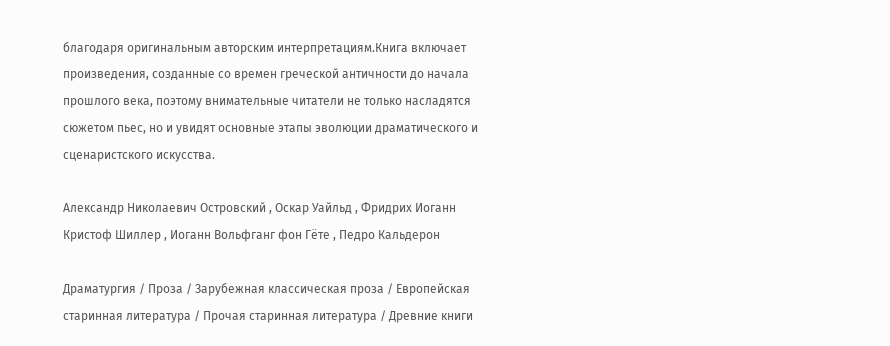благодаря оригинальным авторским интерпретациям.Книга включает произведения, созданные со времен греческой античности до начала прошлого века, поэтому внимательные читатели не только насладятся сюжетом пьес, но и увидят основные этапы эволюции драматического и сценаристского искусства.

Александр Николаевич Островский , Оскар Уайльд , Фридрих Иоганн Кристоф Шиллер , Иоганн Вольфганг фон Гёте , Педро Кальдерон

Драматургия / Проза / Зарубежная классическая проза / Европейская старинная литература / Прочая старинная литература / Древние книги